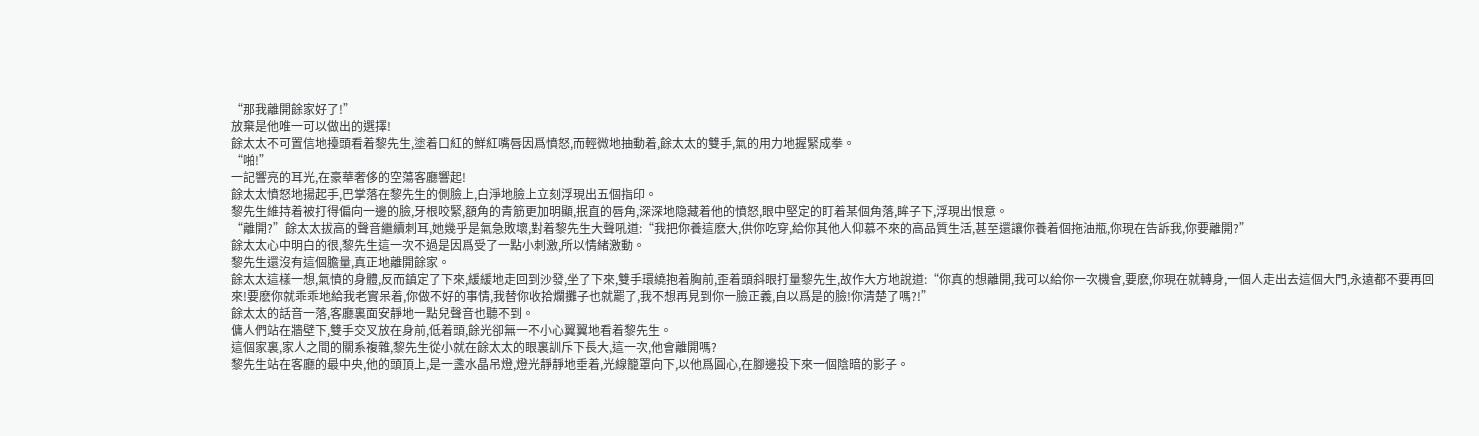“那我離開餘家好了!”
放棄是他唯一可以做出的選擇!
餘太太不可置信地擡頭看着黎先生,塗着口紅的鮮紅嘴唇因爲憤怒,而輕微地抽動着,餘太太的雙手,氣的用力地握緊成拳。
“啪!”
一記響亮的耳光,在豪華奢侈的空蕩客廳響起!
餘太太憤怒地揚起手,巴掌落在黎先生的側臉上,白淨地臉上立刻浮現出五個指印。
黎先生維持着被打得偏向一邊的臉,牙根咬緊,額角的青筋更加明顯,抿直的唇角,深深地隐藏着他的憤怒,眼中堅定的盯着某個角落,眸子下,浮現出恨意。
“離開?”餘太太拔高的聲音繼續刺耳,她幾乎是氣急敗壞,對着黎先生大聲吼道:“我把你養這麽大,供你吃穿,給你其他人仰慕不來的高品質生活,甚至還讓你養着個拖油瓶,你現在告訴我,你要離開?”
餘太太心中明白的很,黎先生這一次不過是因爲受了一點小刺激,所以情緒激動。
黎先生還沒有這個膽量,真正地離開餘家。
餘太太這樣一想,氣憤的身體,反而鎮定了下來,緩緩地走回到沙發,坐了下來,雙手環繞抱着胸前,歪着頭斜眼打量黎先生,故作大方地說道:“你真的想離開,我可以給你一次機會,要麽,你現在就轉身,一個人走出去這個大門,永遠都不要再回來!要麽你就乖乖地給我老實呆着,你做不好的事情,我替你收拾爛攤子也就罷了,我不想再見到你一臉正義,自以爲是的臉!你清楚了嗎?!”
餘太太的話音一落,客廳裏面安靜地一點兒聲音也聽不到。
傭人們站在牆壁下,雙手交叉放在身前,低着頭,餘光卻無一不小心翼翼地看着黎先生。
這個家裏,家人之間的關系複雜,黎先生從小就在餘太太的眼裏訓斥下長大,這一次,他會離開嗎?
黎先生站在客廳的最中央,他的頭頂上,是一盞水晶吊燈,燈光靜靜地垂着,光線籠罩向下,以他爲圓心,在腳邊投下來一個陰暗的影子。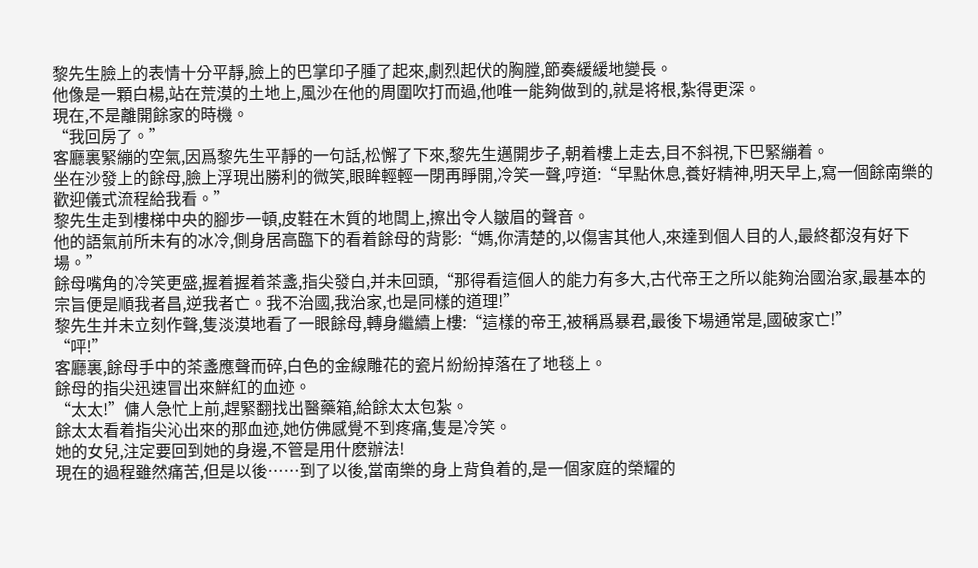黎先生臉上的表情十分平靜,臉上的巴掌印子腫了起來,劇烈起伏的胸膛,節奏緩緩地變長。
他像是一顆白楊,站在荒漠的土地上,風沙在他的周圍吹打而過,他唯一能夠做到的,就是将根,紮得更深。
現在,不是離開餘家的時機。
“我回房了。”
客廳裏緊繃的空氣,因爲黎先生平靜的一句話,松懈了下來,黎先生邁開步子,朝着樓上走去,目不斜視,下巴緊繃着。
坐在沙發上的餘母,臉上浮現出勝利的微笑,眼眸輕輕一閉再睜開,冷笑一聲,哼道:“早點休息,養好精神,明天早上,寫一個餘南樂的歡迎儀式流程給我看。”
黎先生走到樓梯中央的腳步一頓,皮鞋在木質的地闆上,擦出令人皺眉的聲音。
他的語氣前所未有的冰冷,側身居高臨下的看着餘母的背影:“媽,你清楚的,以傷害其他人,來達到個人目的人,最終都沒有好下場。”
餘母嘴角的冷笑更盛,握着握着茶盞,指尖發白,并未回頭,“那得看這個人的能力有多大,古代帝王之所以能夠治國治家,最基本的宗旨便是順我者昌,逆我者亡。我不治國,我治家,也是同樣的道理!”
黎先生并未立刻作聲,隻淡漠地看了一眼餘母,轉身繼續上樓:“這樣的帝王,被稱爲暴君,最後下場通常是,國破家亡!”
“呯!”
客廳裏,餘母手中的茶盞應聲而碎,白色的金線雕花的瓷片紛紛掉落在了地毯上。
餘母的指尖迅速冒出來鮮紅的血迹。
“太太!”傭人急忙上前,趕緊翻找出醫藥箱,給餘太太包紮。
餘太太看着指尖沁出來的那血迹,她仿佛感覺不到疼痛,隻是冷笑。
她的女兒,注定要回到她的身邊,不管是用什麽辦法!
現在的過程雖然痛苦,但是以後……到了以後,當南樂的身上背負着的,是一個家庭的榮耀的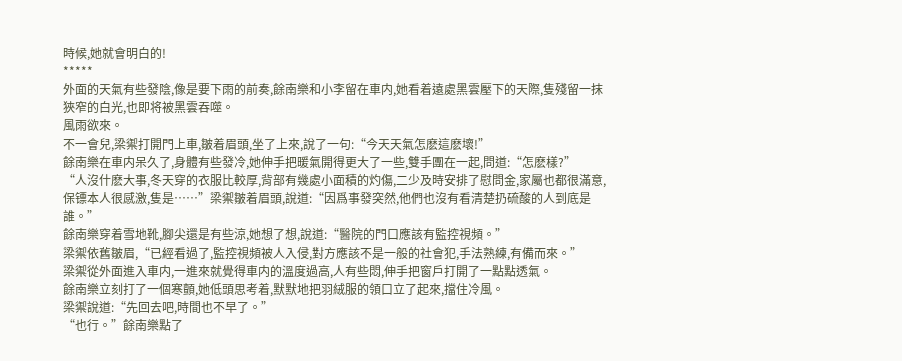時候,她就會明白的!
*****
外面的天氣有些發陰,像是要下雨的前奏,餘南樂和小李留在車内,她看着遠處黑雲壓下的天際,隻殘留一抹狹窄的白光,也即将被黑雲吞噬。
風雨欲來。
不一會兒,梁禦打開門上車,皺着眉頭,坐了上來,說了一句:“今天天氣怎麽這麽壞!”
餘南樂在車内呆久了,身體有些發冷,她伸手把暖氣開得更大了一些,雙手團在一起,問道:“怎麽樣?”
“人沒什麽大事,冬天穿的衣服比較厚,背部有幾處小面積的灼傷,二少及時安排了慰問金,家屬也都很滿意,保镖本人很感激,隻是……”梁禦皺着眉頭,說道:“因爲事發突然,他們也沒有看清楚扔硫酸的人到底是誰。”
餘南樂穿着雪地靴,腳尖還是有些涼,她想了想,說道:“醫院的門口應該有監控視頻。”
梁禦依舊皺眉,“已經看過了,監控視頻被人入侵,對方應該不是一般的社會犯,手法熟練,有備而來。”
梁禦從外面進入車内,一進來就覺得車内的溫度過高,人有些悶,伸手把窗戶打開了一點點透氣。
餘南樂立刻打了一個寒顫,她低頭思考着,默默地把羽絨服的領口立了起來,擋住冷風。
梁禦說道:“先回去吧,時間也不早了。”
“也行。”餘南樂點了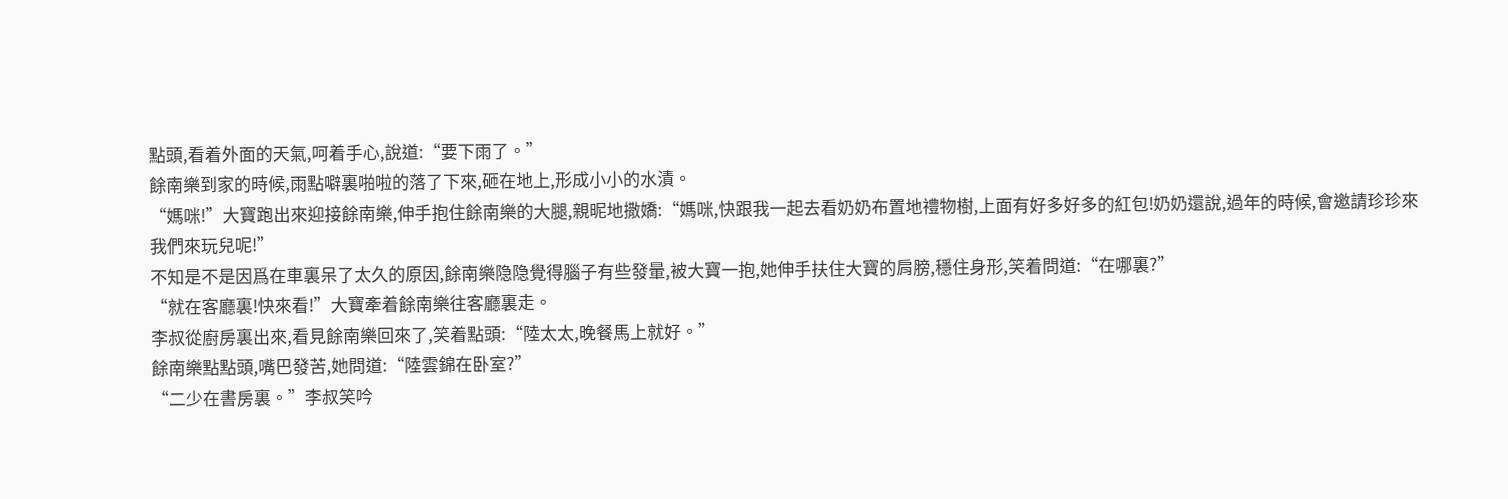點頭,看着外面的天氣,呵着手心,說道:“要下雨了。”
餘南樂到家的時候,雨點噼裏啪啦的落了下來,砸在地上,形成小小的水漬。
“媽咪!”大寶跑出來迎接餘南樂,伸手抱住餘南樂的大腿,親昵地撒嬌:“媽咪,快跟我一起去看奶奶布置地禮物樹,上面有好多好多的紅包!奶奶還說,過年的時候,會邀請珍珍來我們來玩兒呢!”
不知是不是因爲在車裏呆了太久的原因,餘南樂隐隐覺得腦子有些發暈,被大寶一抱,她伸手扶住大寶的肩膀,穩住身形,笑着問道:“在哪裏?”
“就在客廳裏!快來看!”大寶牽着餘南樂往客廳裏走。
李叔從廚房裏出來,看見餘南樂回來了,笑着點頭:“陸太太,晚餐馬上就好。”
餘南樂點點頭,嘴巴發苦,她問道:“陸雲錦在卧室?”
“二少在書房裏。”李叔笑吟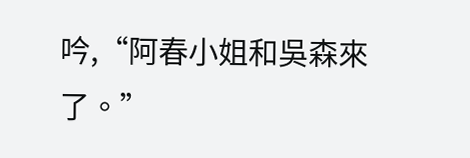吟,“阿春小姐和吳森來了。”